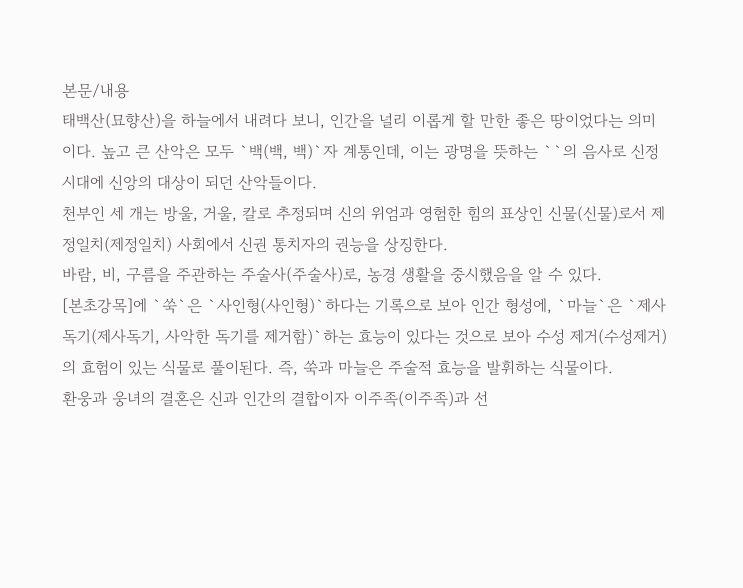본문/내용
태백산(묘향산)을 하늘에서 내려다 보니, 인간을 널리 이롭게 할 만한 좋은 땅이었다는 의미이다. 높고 큰 산악은 모두 `백(백, 백)`자 계통인데, 이는 광명을 뜻하는 ``의 음사로 신정시대에 신앙의 대상이 되던 산악들이다.
천부인 세 개는 방울, 거울, 칼로 추정되며 신의 위엄과 영험한 힘의 표상인 신물(신물)로서 제정일치(제정일치) 사회에서 신권 통치자의 권능을 상징한다.
바람, 비, 구름을 주관하는 주술사(주술사)로, 농경 생활을 중시했음을 알 수 있다.
[본초강목]에 `쑥`은 `사인형(사인형)`하다는 기록으로 보아 인간 형성에, `마늘`은 `제사 독기(제사독기, 사악한 독기를 제거함)`하는 효능이 있다는 것으로 보아 수성 제거(수성제거)의 효험이 있는 식물로 풀이된다. 즉, 쑥과 마늘은 주술적 효능을 발휘하는 식물이다.
환웅과 웅녀의 결혼은 신과 인간의 결합이자 이주족(이주족)과 선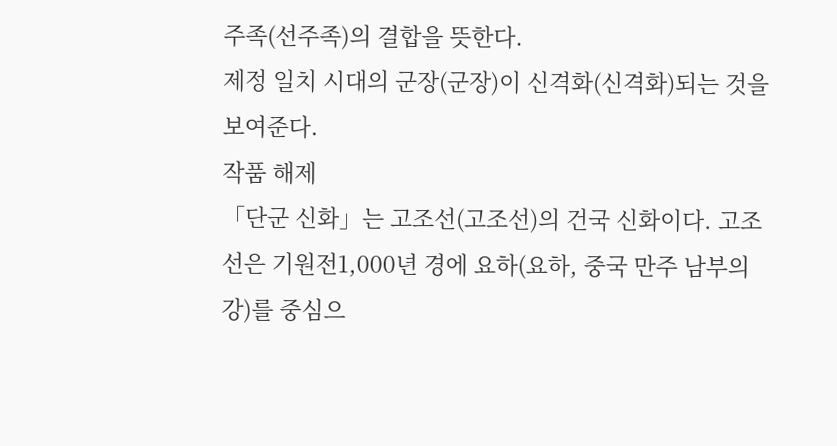주족(선주족)의 결합을 뜻한다.
제정 일치 시대의 군장(군장)이 신격화(신격화)되는 것을 보여준다.
작품 해제
「단군 신화」는 고조선(고조선)의 건국 신화이다. 고조선은 기원전1,000년 경에 요하(요하, 중국 만주 남부의 강)를 중심으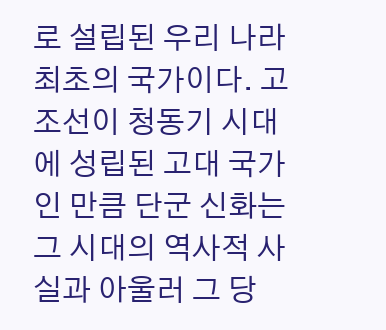로 설립된 우리 나라 최초의 국가이다. 고조선이 청동기 시대에 성립된 고대 국가인 만큼 단군 신화는 그 시대의 역사적 사실과 아울러 그 당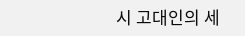시 고대인의 세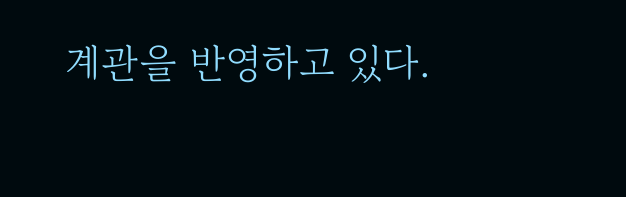계관을 반영하고 있다.